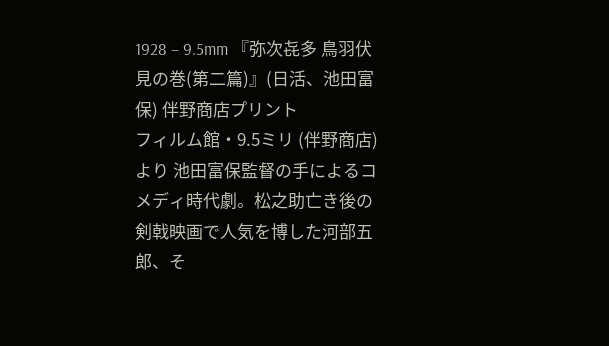1928 – 9.5mm 『弥次㐂多 鳥羽伏見の巻(第二篇)』(日活、池田富保) 伴野商店プリント
フィルム館・9.5ミリ (伴野商店) より 池田富保監督の手によるコメディ時代劇。松之助亡き後の剣戟映画で人気を博した河部五郎、そ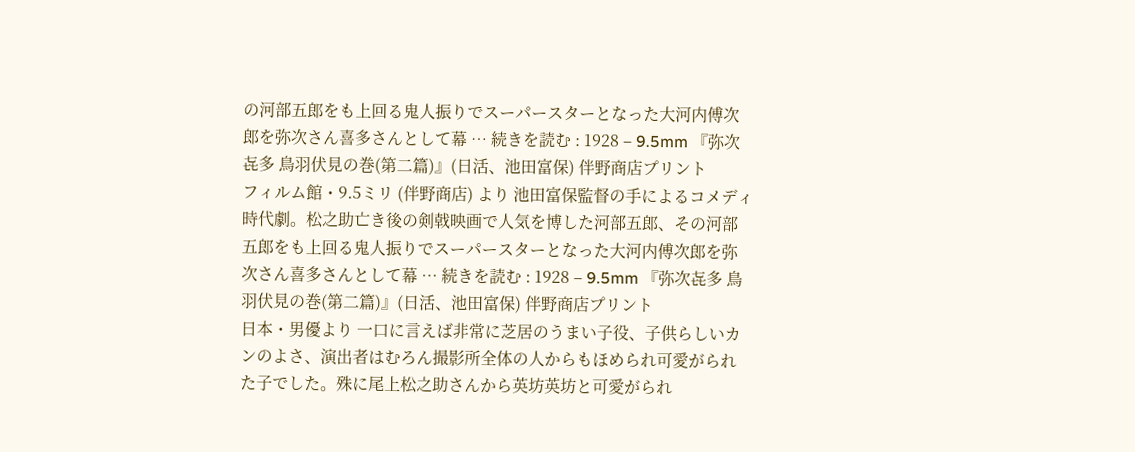の河部五郎をも上回る鬼人振りでスーパースターとなった大河内傅次郎を弥次さん喜多さんとして幕 … 続きを読む : 1928 – 9.5mm 『弥次㐂多 鳥羽伏見の巻(第二篇)』(日活、池田富保) 伴野商店プリント
フィルム館・9.5ミリ (伴野商店) より 池田富保監督の手によるコメディ時代劇。松之助亡き後の剣戟映画で人気を博した河部五郎、その河部五郎をも上回る鬼人振りでスーパースターとなった大河内傅次郎を弥次さん喜多さんとして幕 … 続きを読む : 1928 – 9.5mm 『弥次㐂多 鳥羽伏見の巻(第二篇)』(日活、池田富保) 伴野商店プリント
日本・男優より 一口に言えば非常に芝居のうまい子役、子供らしいカンのよさ、演出者はむろん撮影所全体の人からもほめられ可愛がられた子でした。殊に尾上松之助さんから英坊英坊と可愛がられ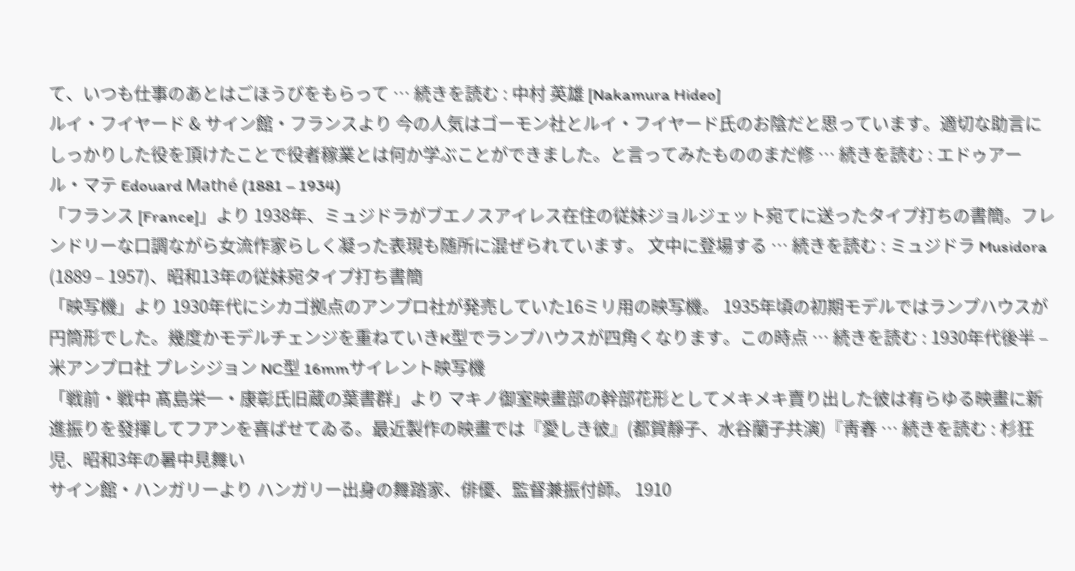て、いつも仕事のあとはごほうびをもらって … 続きを読む : 中村 英雄 [Nakamura Hideo]
ルイ・フイヤード & サイン館・フランスより 今の人気はゴーモン社とルイ・フイヤード氏のお陰だと思っています。適切な助言にしっかりした役を頂けたことで役者稼業とは何か学ぶことができました。と言ってみたもののまだ修 … 続きを読む : エドゥアール・マテ Edouard Mathé (1881 – 1934)
「フランス [France]」より 1938年、ミュジドラがブエノスアイレス在住の従妹ジョルジェット宛てに送ったタイプ打ちの書簡。フレンドリーな口調ながら女流作家らしく凝った表現も随所に混ぜられています。 文中に登場する … 続きを読む : ミュジドラ Musidora (1889 – 1957)、昭和13年の従妹宛タイプ打ち書簡
「映写機」より 1930年代にシカゴ拠点のアンプロ社が発売していた16ミリ用の映写機。 1935年頃の初期モデルではランプハウスが円筒形でした。幾度かモデルチェンジを重ねていきK型でランプハウスが四角くなります。この時点 … 続きを読む : 1930年代後半 – 米アンプロ社 プレシジョン NC型 16mmサイレント映写機
「戦前・戦中 髙島栄一・康彰氏旧蔵の葉書群」より マキノ御室映畫部の幹部花形としてメキメキ賣り出した彼は有らゆる映畫に新進振りを發揮してフアンを喜ばせてゐる。最近製作の映畫では『愛しき彼』(都賀靜子、水谷蘭子共演)『靑春 … 続きを読む : 杉狂児、昭和3年の暑中見舞い
サイン館・ハンガリーより ハンガリー出身の舞踏家、俳優、監督兼振付師。 1910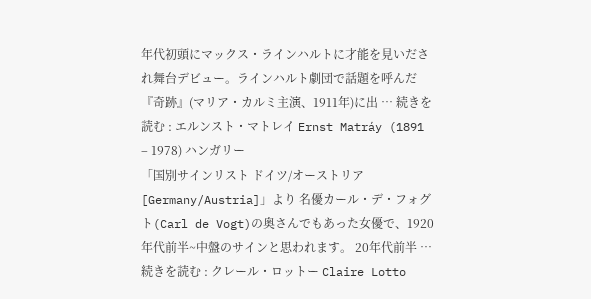年代初頭にマックス・ラインハルトに才能を見いだされ舞台デビュー。ラインハルト劇団で話題を呼んだ『奇跡』(マリア・カルミ主演、1911年)に出 … 続きを読む : エルンスト・マトレイ Ernst Matráy (1891 – 1978) ハンガリー
「国別サインリスト ドイツ/オーストリア [Germany/Austria]」より 名優カール・デ・フォグト(Carl de Vogt)の奥さんでもあった女優で、1920年代前半~中盤のサインと思われます。 20年代前半 … 続きを読む : クレール・ロットー Claire Lotto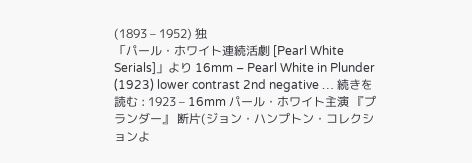(1893 – 1952) 独
「パール・ホワイト連続活劇 [Pearl White Serials]」より 16mm – Pearl White in Plunder (1923) lower contrast 2nd negative … 続きを読む : 1923 – 16mm パール・ホワイト主演 『プランダー』 断片(ジョン・ハンプトン・コレクションよ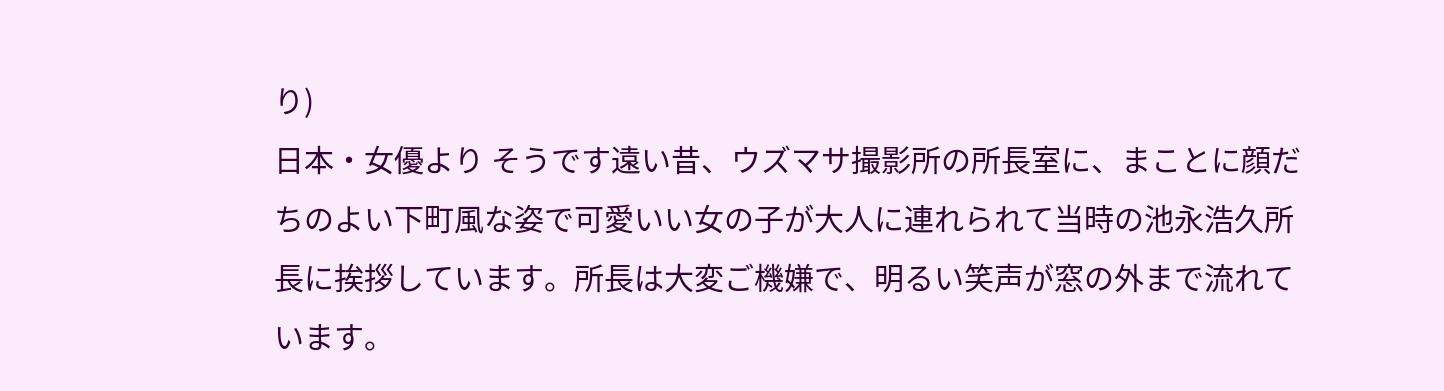り)
日本・女優より そうです遠い昔、ウズマサ撮影所の所長室に、まことに顔だちのよい下町風な姿で可愛いい女の子が大人に連れられて当時の池永浩久所長に挨拶しています。所長は大変ご機嫌で、明るい笑声が窓の外まで流れています。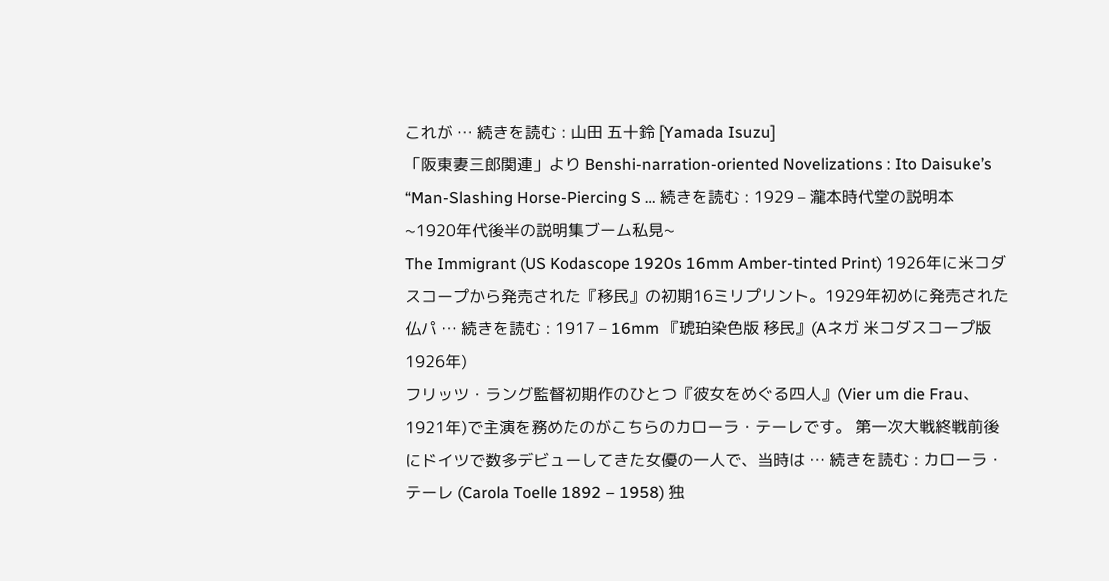これが … 続きを読む : 山田 五十鈴 [Yamada Isuzu]
「阪東妻三郎関連」より Benshi-narration-oriented Novelizations : Ito Daisuke’s “Man-Slashing Horse-Piercing S … 続きを読む : 1929 – 瀧本時代堂の説明本 ~1920年代後半の説明集ブーム私見~
The Immigrant (US Kodascope 1920s 16mm Amber-tinted Print) 1926年に米コダスコープから発売された『移民』の初期16ミリプリント。1929年初めに発売された仏パ … 続きを読む : 1917 – 16mm 『琥珀染色版 移民』(Aネガ 米コダスコープ版 1926年)
フリッツ・ラング監督初期作のひとつ『彼女をめぐる四人』(Vier um die Frau、1921年)で主演を務めたのがこちらのカローラ・テーレです。 第一次大戦終戦前後にドイツで数多デビューしてきた女優の一人で、当時は … 続きを読む : カローラ・テーレ (Carola Toelle 1892 – 1958) 独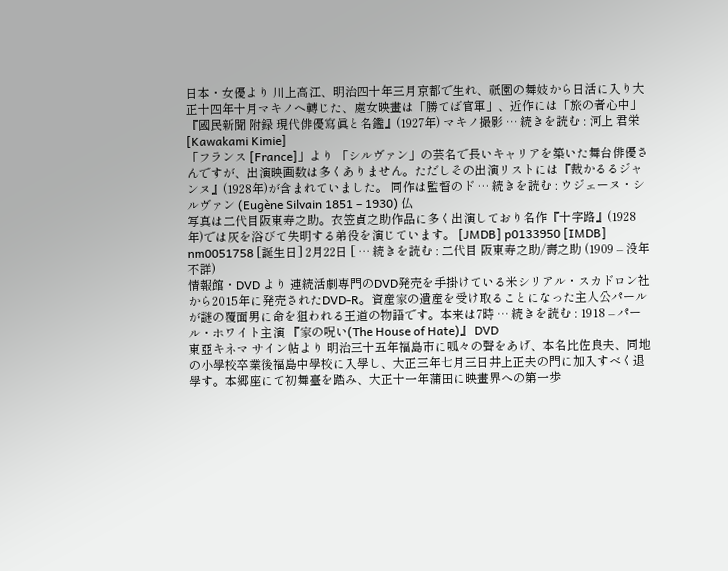日本・女優より 川上高江、明治四十年三月京都で生れ、祇園の舞妓から日活に入り大正十四年十月マキノヘ轉じた、處女映畫は「勝てば官軍」、近作には「旅の者心中」 『國民新聞 附録 現代俳優寫眞と名鑑』(1927年) マキノ撮影 … 続きを読む : 河上 君栄 [Kawakami Kimie]
「フランス [France]」より 「シルヴァン」の芸名で長いキャリアを築いた舞台俳優さんですが、出演映画数は多くありません。ただしその出演リストには『裁かるるジャンヌ』(1928年)が含まれていました。 同作は監督のド … 続きを読む : ウジェーヌ・シルヴァン (Eugène Silvain 1851 – 1930) 仏
写真は二代目阪東寿之助。衣笠貞之助作品に多く出演しており名作『十字路』(1928年)では灰を浴びて失明する弟役を演じています。 [JMDB] p0133950 [IMDB] nm0051758 [誕生日] 2月22日 [ … 続きを読む : 二代目 阪東寿之助/壽之助 (1909 – 没年不詳)
情報館・DVD より 連続活劇専門のDVD発売を手掛けている米シリアル・スカドロン社から2015年に発売されたDVD-R。資産家の遺産を受け取ることになった主人公パールが謎の覆面男に命を狙われる王道の物語です。本来は7時 … 続きを読む : 1918 – パール・ホワイト主演 『家の呪い(The House of Hate)』 DVD
東亞キネマ サイン帖より 明治三十五年福島市に呱々の聲をあげ、本名比佐良夫、同地の小學校卒業後福島中學校に入學し、大正三年七月三日井上正夫の門に加入すべく退學す。本郷座にて初舞臺を踏み、大正十一年蒲田に映畫界への第一歩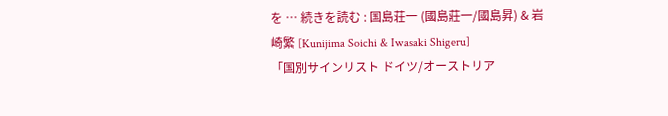を … 続きを読む : 国島荘一 (國島莊一/國島昇) & 岩崎繁 [Kunijima Soichi & Iwasaki Shigeru]
「国別サインリスト ドイツ/オーストリア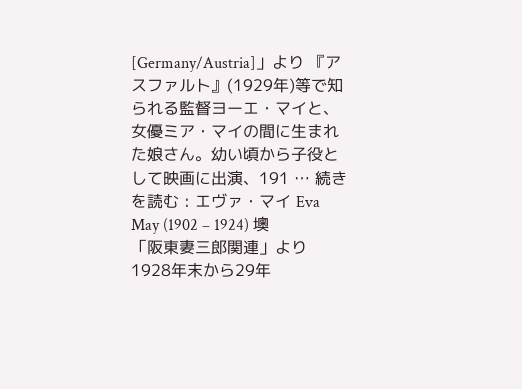[Germany/Austria]」より 『アスファルト』(1929年)等で知られる監督ヨーエ・マイと、女優ミア・マイの間に生まれた娘さん。幼い頃から子役として映画に出演、191 … 続きを読む : エヴァ・マイ Eva May (1902 – 1924) 墺
「阪東妻三郎関連」より 1928年末から29年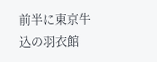前半に東京牛込の羽衣館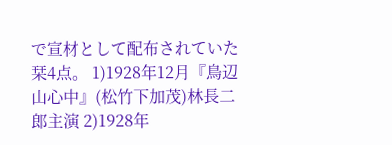で宣材として配布されていた栞4点。 1)1928年12月『鳥辺山心中』(松竹下加茂)林長二郎主演 2)1928年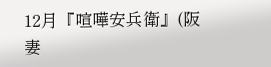12月『喧嘩安兵衛』(阪妻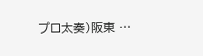プロ太奏)阪東 …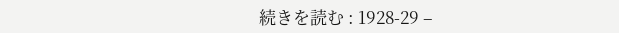続きを読む : 1928-29 –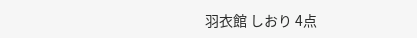羽衣館 しおり 4点